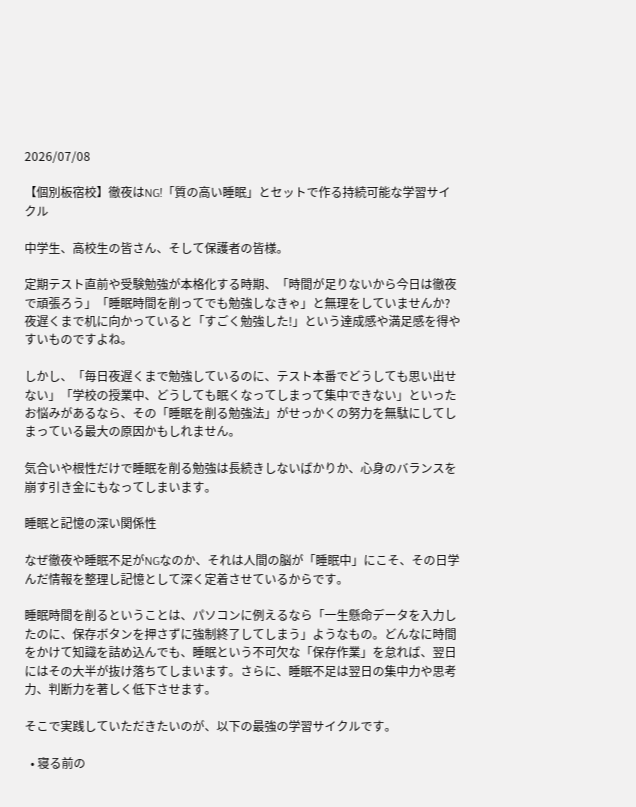2026/07/08

【個別板宿校】徹夜はNG!「質の高い睡眠」とセットで作る持続可能な学習サイクル

中学生、高校生の皆さん、そして保護者の皆様。

定期テスト直前や受験勉強が本格化する時期、「時間が足りないから今日は徹夜で頑張ろう」「睡眠時間を削ってでも勉強しなきゃ」と無理をしていませんか?
夜遅くまで机に向かっていると「すごく勉強した!」という達成感や満足感を得やすいものですよね。

しかし、「毎日夜遅くまで勉強しているのに、テスト本番でどうしても思い出せない」「学校の授業中、どうしても眠くなってしまって集中できない」といったお悩みがあるなら、その「睡眠を削る勉強法」がせっかくの努力を無駄にしてしまっている最大の原因かもしれません。

気合いや根性だけで睡眠を削る勉強は長続きしないばかりか、心身のバランスを崩す引き金にもなってしまいます。

睡眠と記憶の深い関係性

なぜ徹夜や睡眠不足がNGなのか、それは人間の脳が「睡眠中」にこそ、その日学んだ情報を整理し記憶として深く定着させているからです。

睡眠時間を削るということは、パソコンに例えるなら「一生懸命データを入力したのに、保存ボタンを押さずに強制終了してしまう」ようなもの。どんなに時間をかけて知識を詰め込んでも、睡眠という不可欠な「保存作業」を怠れば、翌日にはその大半が抜け落ちてしまいます。さらに、睡眠不足は翌日の集中力や思考力、判断力を著しく低下させます。

そこで実践していただきたいのが、以下の最強の学習サイクルです。

  • 寝る前の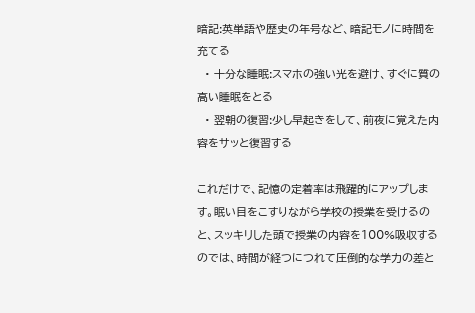暗記:英単語や歴史の年号など、暗記モノに時間を充てる
  • 十分な睡眠:スマホの強い光を避け、すぐに質の高い睡眠をとる
  • 翌朝の復習:少し早起きをして、前夜に覚えた内容をサッと復習する

これだけで、記憶の定着率は飛躍的にアップします。眠い目をこすりながら学校の授業を受けるのと、スッキリした頭で授業の内容を100%吸収するのでは、時間が経つにつれて圧倒的な学力の差と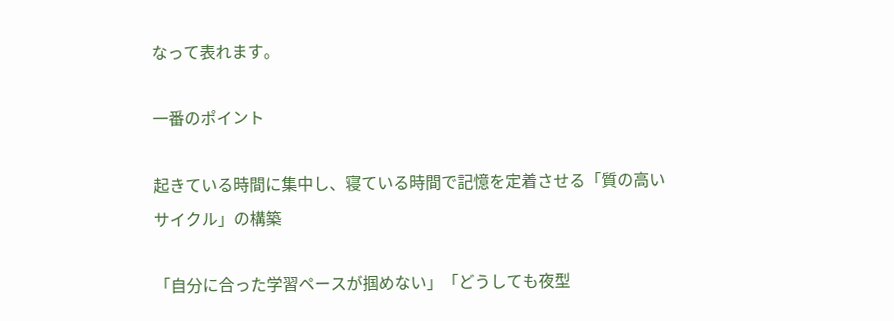なって表れます。

一番のポイント

起きている時間に集中し、寝ている時間で記憶を定着させる「質の高いサイクル」の構築

「自分に合った学習ペースが掴めない」「どうしても夜型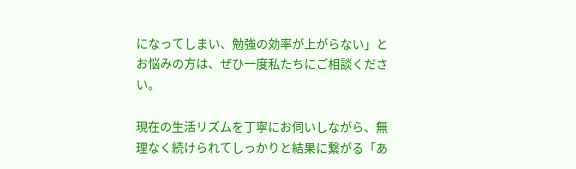になってしまい、勉強の効率が上がらない」とお悩みの方は、ぜひ一度私たちにご相談ください。

現在の生活リズムを丁寧にお伺いしながら、無理なく続けられてしっかりと結果に繋がる「あ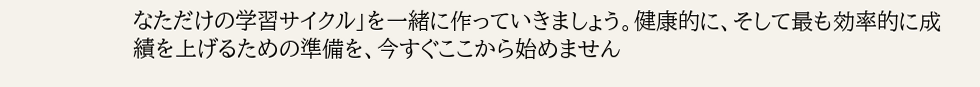なただけの学習サイクル」を一緒に作っていきましょう。健康的に、そして最も効率的に成績を上げるための準備を、今すぐここから始めません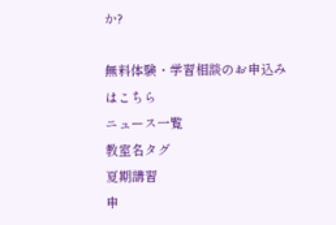か?

無料体験・学習相談のお申込みはこちら
ニュース一覧
教室名タグ
夏期講習
申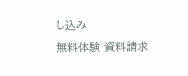し込み
無料体験 資料請求